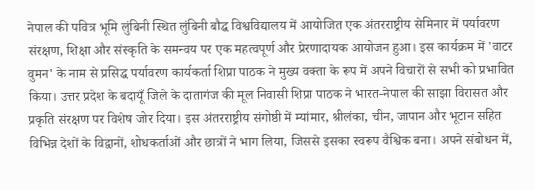नेपाल की पवित्र भूमि लुंबिनी स्थित लुंबिनी बौद्ध विश्वविद्यालय में आयोजित एक अंतरराष्ट्रीय सेमिनार में पर्यावरण संरक्षण, शिक्षा और संस्कृति के समन्वय पर एक महत्वपूर्ण और प्रेरणादायक आयोजन हुआ। इस कार्यक्रम में 'वाटर वुमन' के नाम से प्रसिद्ध पर्यावरण कार्यकर्ता शिप्रा पाठक ने मुख्य वक्ता के रूप में अपने विचारों से सभी को प्रभावित किया। उत्तर प्रदेश के बदायूँ जिले के दातागंज की मूल निवासी शिप्रा पाठक ने भारत-नेपाल की साझा विरासत और प्रकृति संरक्षण पर विशेष जोर दिया। इस अंतरराष्ट्रीय संगोष्ठी में म्यांमार, श्रीलंका, चीन, जापान और भूटान सहित विभिन्न देशों के विद्वानों, शोधकर्ताओं और छात्रों ने भाग लिया, जिससे इसका स्वरूप वैश्विक बना। अपने संबोधन में,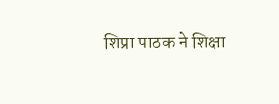शिप्रा पाठक ने शिक्षा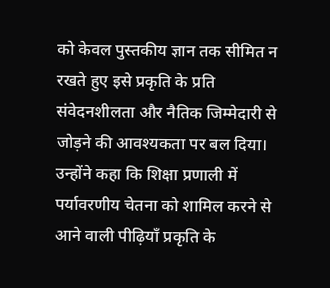को केवल पुस्तकीय ज्ञान तक सीमित न रखते हुए इसे प्रकृति के प्रति संवेदनशीलता और नैतिक जिम्मेदारी से जोड़ने की आवश्यकता पर बल दिया। उन्होंने कहा कि शिक्षा प्रणाली में पर्यावरणीय चेतना को शामिल करने से आने वाली पीढ़ियाँ प्रकृति के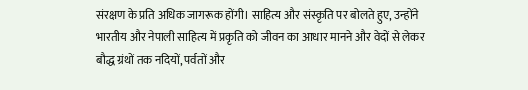संरक्षण के प्रति अधिक जागरूक होंगी। साहित्य और संस्कृति पर बोलते हुए, उन्होंने भारतीय और नेपाली साहित्य में प्रकृति को जीवन का आधार मानने और वेदों से लेकर बौद्ध ग्रंथों तक नदियों, पर्वतों और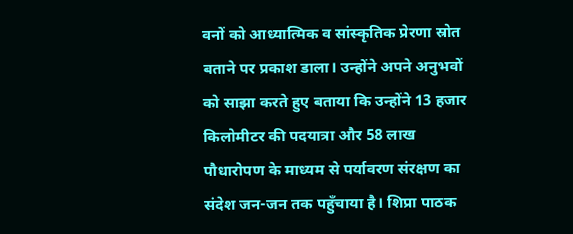वनों को आध्यात्मिक व सांस्कृतिक प्रेरणा स्रोत बताने पर प्रकाश डाला। उन्होंने अपने अनुभवों को साझा करते हुए बताया कि उन्होंने 13 हजार किलोमीटर की पदयात्रा और 58 लाख पौधारोपण के माध्यम से पर्यावरण संरक्षण का संदेश जन-जन तक पहुँचाया है। शिप्रा पाठक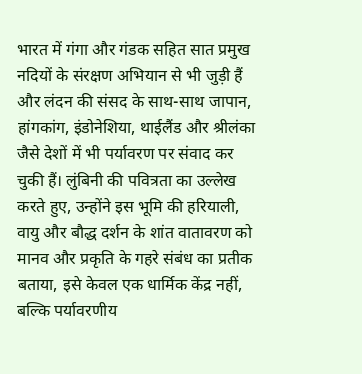भारत में गंगा और गंडक सहित सात प्रमुख नदियों के संरक्षण अभियान से भी जुड़ी हैं और लंदन की संसद के साथ-साथ जापान, हांगकांग, इंडोनेशिया, थाईलैंड और श्रीलंका जैसे देशों में भी पर्यावरण पर संवाद कर चुकी हैं। लुंबिनी की पवित्रता का उल्लेख करते हुए, उन्होंने इस भूमि की हरियाली, वायु और बौद्ध दर्शन के शांत वातावरण को मानव और प्रकृति के गहरे संबंध का प्रतीक बताया, इसे केवल एक धार्मिक केंद्र नहीं, बल्कि पर्यावरणीय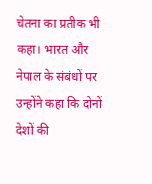चेतना का प्रतीक भी कहा। भारत और नेपाल के संबंधों पर उन्होंने कहा कि दोनों देशों की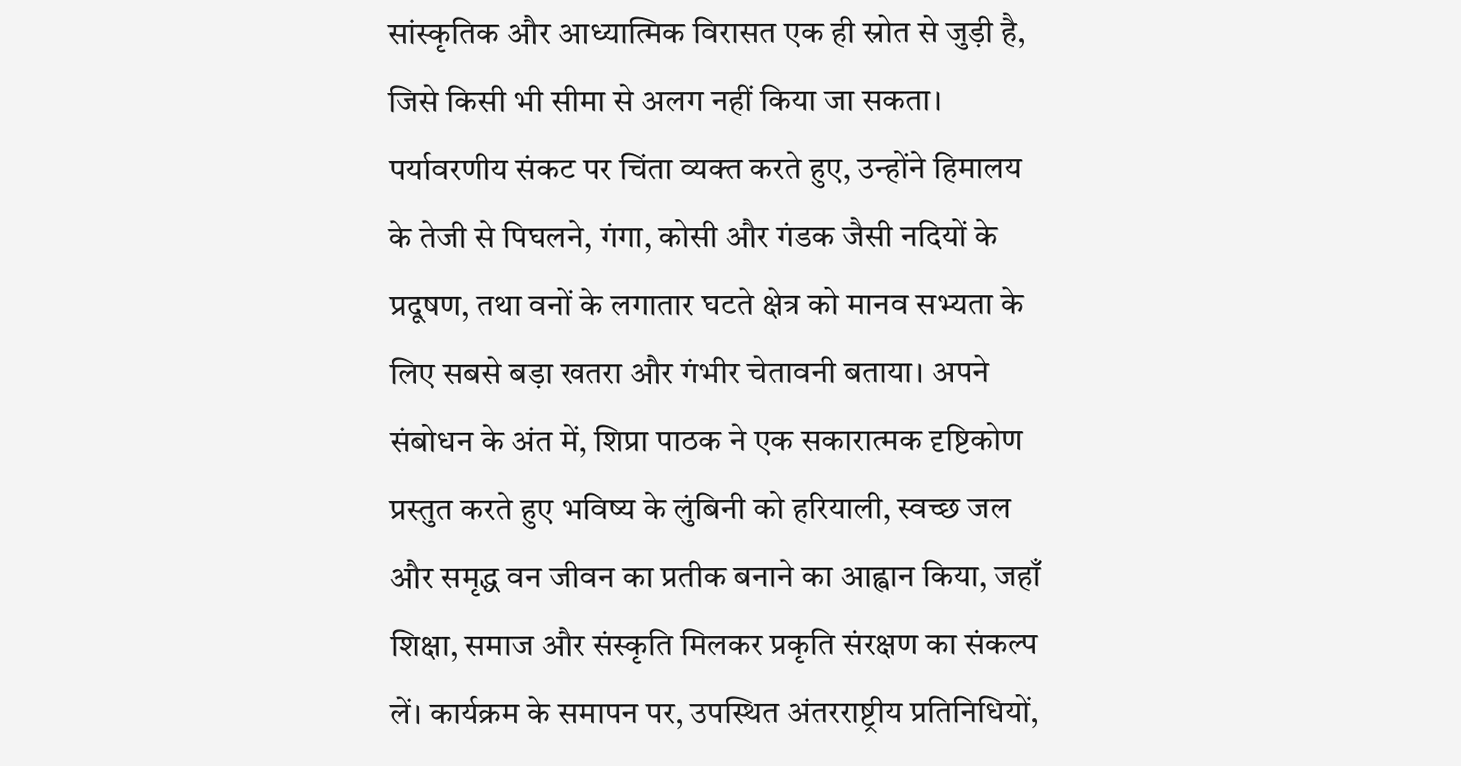सांस्कृतिक और आध्यात्मिक विरासत एक ही स्रोत से जुड़ी है, जिसे किसी भी सीमा से अलग नहीं किया जा सकता। पर्यावरणीय संकट पर चिंता व्यक्त करते हुए, उन्होंने हिमालय के तेजी से पिघलने, गंगा, कोसी और गंडक जैसी नदियों के प्रदूषण, तथा वनों के लगातार घटते क्षेत्र को मानव सभ्यता के लिए सबसे बड़ा खतरा और गंभीर चेतावनी बताया। अपने संबोधन के अंत में, शिप्रा पाठक ने एक सकारात्मक दृष्टिकोण प्रस्तुत करते हुए भविष्य के लुंबिनी को हरियाली, स्वच्छ जल और समृद्ध वन जीवन का प्रतीक बनाने का आह्वान किया, जहाँ शिक्षा, समाज और संस्कृति मिलकर प्रकृति संरक्षण का संकल्प लें। कार्यक्रम के समापन पर, उपस्थित अंतरराष्ट्रीय प्रतिनिधियों,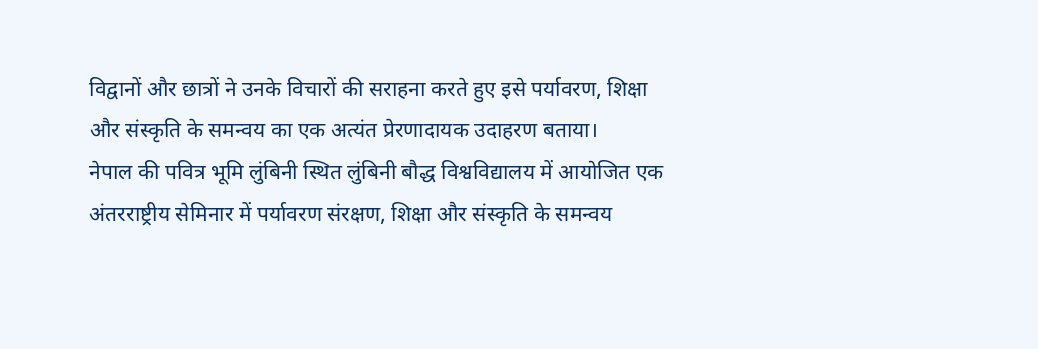विद्वानों और छात्रों ने उनके विचारों की सराहना करते हुए इसे पर्यावरण, शिक्षा और संस्कृति के समन्वय का एक अत्यंत प्रेरणादायक उदाहरण बताया।
नेपाल की पवित्र भूमि लुंबिनी स्थित लुंबिनी बौद्ध विश्वविद्यालय में आयोजित एक अंतरराष्ट्रीय सेमिनार में पर्यावरण संरक्षण, शिक्षा और संस्कृति के समन्वय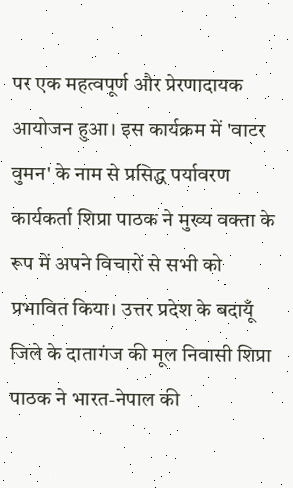पर एक महत्वपूर्ण और प्रेरणादायक आयोजन हुआ। इस कार्यक्रम में 'वाटर वुमन' के नाम से प्रसिद्ध पर्यावरण कार्यकर्ता शिप्रा पाठक ने मुख्य वक्ता के रूप में अपने विचारों से सभी को प्रभावित किया। उत्तर प्रदेश के बदायूँ जिले के दातागंज की मूल निवासी शिप्रा पाठक ने भारत-नेपाल की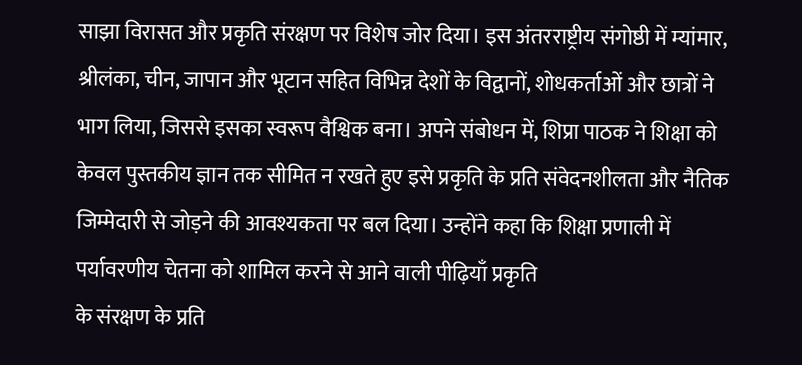साझा विरासत और प्रकृति संरक्षण पर विशेष जोर दिया। इस अंतरराष्ट्रीय संगोष्ठी में म्यांमार, श्रीलंका, चीन, जापान और भूटान सहित विभिन्न देशों के विद्वानों, शोधकर्ताओं और छात्रों ने भाग लिया, जिससे इसका स्वरूप वैश्विक बना। अपने संबोधन में, शिप्रा पाठक ने शिक्षा को केवल पुस्तकीय ज्ञान तक सीमित न रखते हुए इसे प्रकृति के प्रति संवेदनशीलता और नैतिक जिम्मेदारी से जोड़ने की आवश्यकता पर बल दिया। उन्होंने कहा कि शिक्षा प्रणाली में पर्यावरणीय चेतना को शामिल करने से आने वाली पीढ़ियाँ प्रकृति
के संरक्षण के प्रति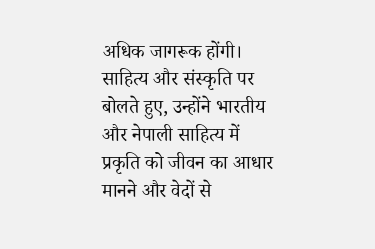अधिक जागरूक होंगी। साहित्य और संस्कृति पर बोलते हुए, उन्होंने भारतीय और नेपाली साहित्य में प्रकृति को जीवन का आधार मानने और वेदों से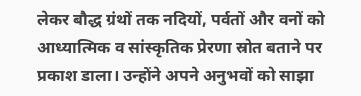लेकर बौद्ध ग्रंथों तक नदियों, पर्वतों और वनों को आध्यात्मिक व सांस्कृतिक प्रेरणा स्रोत बताने पर प्रकाश डाला। उन्होंने अपने अनुभवों को साझा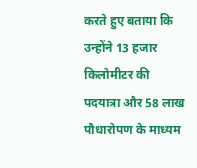करते हुए बताया कि उन्होंने 13 हजार किलोमीटर की पदयात्रा और 58 लाख पौधारोपण के माध्यम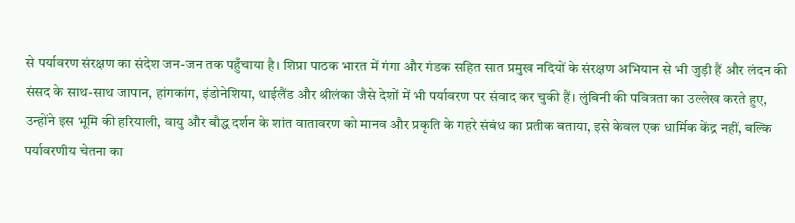से पर्यावरण संरक्षण का संदेश जन-जन तक पहुँचाया है। शिप्रा पाठक भारत में गंगा और गंडक सहित सात प्रमुख नदियों के संरक्षण अभियान से भी जुड़ी हैं और लंदन की संसद के साथ-साथ जापान, हांगकांग, इंडोनेशिया, थाईलैंड और श्रीलंका जैसे देशों में भी पर्यावरण पर संवाद कर चुकी हैं। लुंबिनी की पवित्रता का उल्लेख करते हुए, उन्होंने इस भूमि की हरियाली, वायु और बौद्ध दर्शन के शांत वातावरण को मानव और प्रकृति के गहरे संबंध का प्रतीक बताया, इसे केवल एक धार्मिक केंद्र नहीं, बल्कि
पर्यावरणीय चेतना का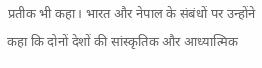प्रतीक भी कहा। भारत और नेपाल के संबंधों पर उन्होंने कहा कि दोनों देशों की सांस्कृतिक और आध्यात्मिक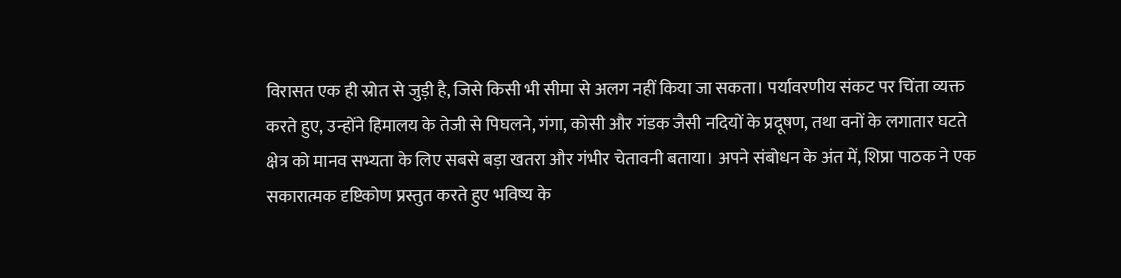विरासत एक ही स्रोत से जुड़ी है, जिसे किसी भी सीमा से अलग नहीं किया जा सकता। पर्यावरणीय संकट पर चिंता व्यक्त करते हुए, उन्होंने हिमालय के तेजी से पिघलने, गंगा, कोसी और गंडक जैसी नदियों के प्रदूषण, तथा वनों के लगातार घटते क्षेत्र को मानव सभ्यता के लिए सबसे बड़ा खतरा और गंभीर चेतावनी बताया। अपने संबोधन के अंत में, शिप्रा पाठक ने एक सकारात्मक दृष्टिकोण प्रस्तुत करते हुए भविष्य के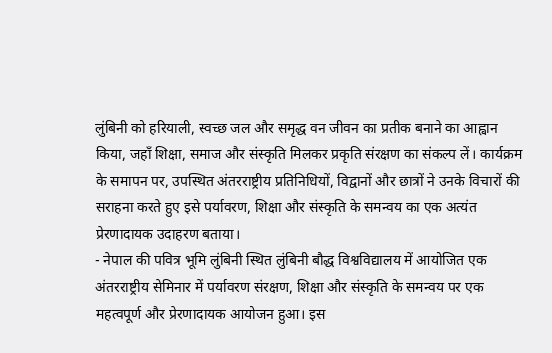लुंबिनी को हरियाली, स्वच्छ जल और समृद्ध वन जीवन का प्रतीक बनाने का आह्वान किया, जहाँ शिक्षा, समाज और संस्कृति मिलकर प्रकृति संरक्षण का संकल्प लें। कार्यक्रम के समापन पर, उपस्थित अंतरराष्ट्रीय प्रतिनिधियों, विद्वानों और छात्रों ने उनके विचारों की सराहना करते हुए इसे पर्यावरण, शिक्षा और संस्कृति के समन्वय का एक अत्यंत प्रेरणादायक उदाहरण बताया।
- नेपाल की पवित्र भूमि लुंबिनी स्थित लुंबिनी बौद्ध विश्वविद्यालय में आयोजित एक अंतरराष्ट्रीय सेमिनार में पर्यावरण संरक्षण, शिक्षा और संस्कृति के समन्वय पर एक महत्वपूर्ण और प्रेरणादायक आयोजन हुआ। इस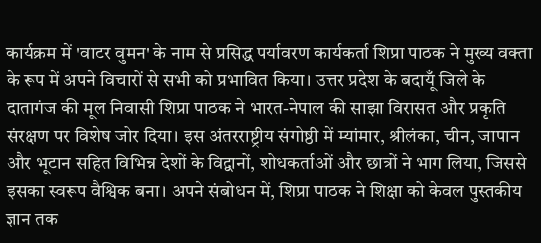कार्यक्रम में 'वाटर वुमन' के नाम से प्रसिद्ध पर्यावरण कार्यकर्ता शिप्रा पाठक ने मुख्य वक्ता के रूप में अपने विचारों से सभी को प्रभावित किया। उत्तर प्रदेश के बदायूँ जिले के दातागंज की मूल निवासी शिप्रा पाठक ने भारत-नेपाल की साझा विरासत और प्रकृति संरक्षण पर विशेष जोर दिया। इस अंतरराष्ट्रीय संगोष्ठी में म्यांमार, श्रीलंका, चीन, जापान और भूटान सहित विभिन्न देशों के विद्वानों, शोधकर्ताओं और छात्रों ने भाग लिया, जिससे इसका स्वरूप वैश्विक बना। अपने संबोधन में, शिप्रा पाठक ने शिक्षा को केवल पुस्तकीय ज्ञान तक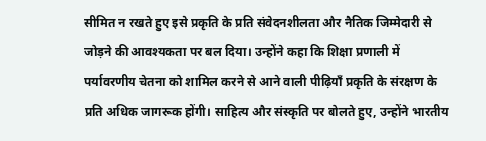सीमित न रखते हुए इसे प्रकृति के प्रति संवेदनशीलता और नैतिक जिम्मेदारी से जोड़ने की आवश्यकता पर बल दिया। उन्होंने कहा कि शिक्षा प्रणाली में पर्यावरणीय चेतना को शामिल करने से आने वाली पीढ़ियाँ प्रकृति के संरक्षण के प्रति अधिक जागरूक होंगी। साहित्य और संस्कृति पर बोलते हुए, उन्होंने भारतीय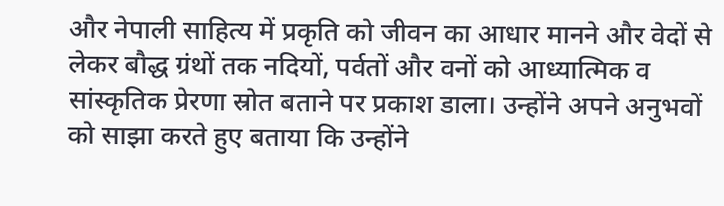और नेपाली साहित्य में प्रकृति को जीवन का आधार मानने और वेदों से लेकर बौद्ध ग्रंथों तक नदियों, पर्वतों और वनों को आध्यात्मिक व सांस्कृतिक प्रेरणा स्रोत बताने पर प्रकाश डाला। उन्होंने अपने अनुभवों को साझा करते हुए बताया कि उन्होंने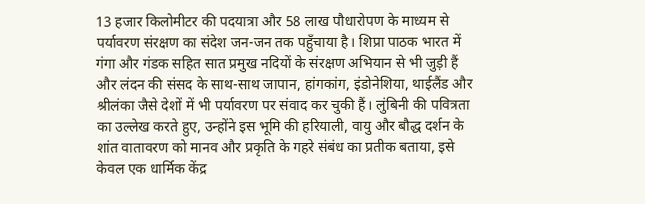13 हजार किलोमीटर की पदयात्रा और 58 लाख पौधारोपण के माध्यम से पर्यावरण संरक्षण का संदेश जन-जन तक पहुँचाया है। शिप्रा पाठक भारत में गंगा और गंडक सहित सात प्रमुख नदियों के संरक्षण अभियान से भी जुड़ी हैं और लंदन की संसद के साथ-साथ जापान, हांगकांग, इंडोनेशिया, थाईलैंड और श्रीलंका जैसे देशों में भी पर्यावरण पर संवाद कर चुकी हैं। लुंबिनी की पवित्रता का उल्लेख करते हुए, उन्होंने इस भूमि की हरियाली, वायु और बौद्ध दर्शन के शांत वातावरण को मानव और प्रकृति के गहरे संबंध का प्रतीक बताया, इसे केवल एक धार्मिक केंद्र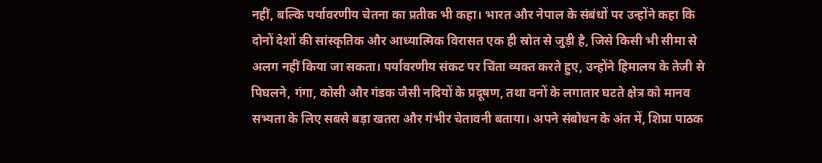नहीं, बल्कि पर्यावरणीय चेतना का प्रतीक भी कहा। भारत और नेपाल के संबंधों पर उन्होंने कहा कि दोनों देशों की सांस्कृतिक और आध्यात्मिक विरासत एक ही स्रोत से जुड़ी है, जिसे किसी भी सीमा से अलग नहीं किया जा सकता। पर्यावरणीय संकट पर चिंता व्यक्त करते हुए, उन्होंने हिमालय के तेजी से पिघलने, गंगा, कोसी और गंडक जैसी नदियों के प्रदूषण, तथा वनों के लगातार घटते क्षेत्र को मानव सभ्यता के लिए सबसे बड़ा खतरा और गंभीर चेतावनी बताया। अपने संबोधन के अंत में, शिप्रा पाठक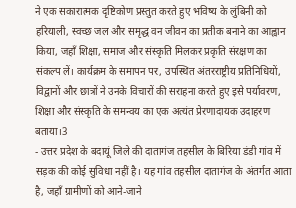ने एक सकारात्मक दृष्टिकोण प्रस्तुत करते हुए भविष्य के लुंबिनी को हरियाली, स्वच्छ जल और समृद्ध वन जीवन का प्रतीक बनाने का आह्वान किया, जहाँ शिक्षा, समाज और संस्कृति मिलकर प्रकृति संरक्षण का संकल्प लें। कार्यक्रम के समापन पर, उपस्थित अंतरराष्ट्रीय प्रतिनिधियों, विद्वानों और छात्रों ने उनके विचारों की सराहना करते हुए इसे पर्यावरण, शिक्षा और संस्कृति के समन्वय का एक अत्यंत प्रेरणादायक उदाहरण बताया।3
- उत्तर प्रदेश के बदायूं जिले की दातागंज तहसील के बिरिया डंडी गांव में सड़क की कोई सुविधा नहीं है। यह गांव तहसील दातागंज के अंतर्गत आता है, जहाँ ग्रामीणों को आने-जाने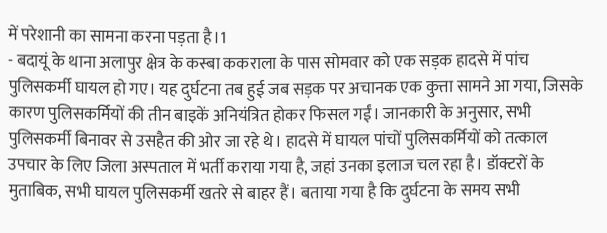में परेशानी का सामना करना पड़ता है।1
- बदायूं के थाना अलापुर क्षेत्र के कस्बा ककराला के पास सोमवार को एक सड़क हादसे में पांच पुलिसकर्मी घायल हो गए। यह दुर्घटना तब हुई जब सड़क पर अचानक एक कुत्ता सामने आ गया, जिसके कारण पुलिसकर्मियों की तीन बाइकें अनियंत्रित होकर फिसल गईं। जानकारी के अनुसार, सभी पुलिसकर्मी बिनावर से उसहैत की ओर जा रहे थे। हादसे में घायल पांचों पुलिसकर्मियों को तत्काल उपचार के लिए जिला अस्पताल में भर्ती कराया गया है, जहां उनका इलाज चल रहा है। डॉक्टरों के मुताबिक, सभी घायल पुलिसकर्मी खतरे से बाहर हैं। बताया गया है कि दुर्घटना के समय सभी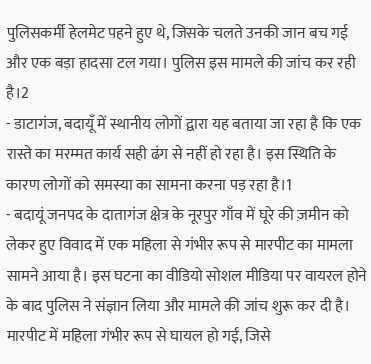पुलिसकर्मी हेलमेट पहने हुए थे, जिसके चलते उनकी जान बच गई और एक बड़ा हादसा टल गया। पुलिस इस मामले की जांच कर रही है।2
- डाटागंज, बदायूँ में स्थानीय लोगों द्वारा यह बताया जा रहा है कि एक रास्ते का मरम्मत कार्य सही ढंग से नहीं हो रहा है। इस स्थिति के कारण लोगों को समस्या का सामना करना पड़ रहा है।1
- बदायूं जनपद के दातागंज क्षेत्र के नूरपुर गाँव में घूरे की ज़मीन को लेकर हुए विवाद में एक महिला से गंभीर रूप से मारपीट का मामला सामने आया है। इस घटना का वीडियो सोशल मीडिया पर वायरल होने के बाद पुलिस ने संज्ञान लिया और मामले की जांच शुरू कर दी है। मारपीट में महिला गंभीर रूप से घायल हो गई, जिसे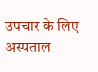उपचार के लिए अस्पताल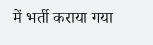में भर्ती कराया गया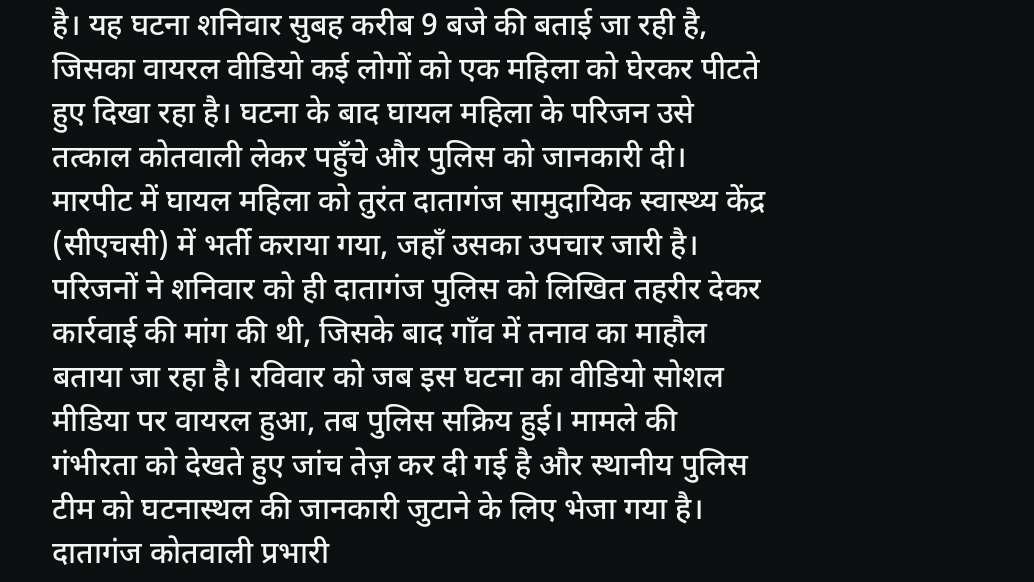है। यह घटना शनिवार सुबह करीब 9 बजे की बताई जा रही है, जिसका वायरल वीडियो कई लोगों को एक महिला को घेरकर पीटते हुए दिखा रहा है। घटना के बाद घायल महिला के परिजन उसे तत्काल कोतवाली लेकर पहुँचे और पुलिस को जानकारी दी। मारपीट में घायल महिला को तुरंत दातागंज सामुदायिक स्वास्थ्य केंद्र (सीएचसी) में भर्ती कराया गया, जहाँ उसका उपचार जारी है। परिजनों ने शनिवार को ही दातागंज पुलिस को लिखित तहरीर देकर कार्रवाई की मांग की थी, जिसके बाद गाँव में तनाव का माहौल बताया जा रहा है। रविवार को जब इस घटना का वीडियो सोशल मीडिया पर वायरल हुआ, तब पुलिस सक्रिय हुई। मामले की गंभीरता को देखते हुए जांच तेज़ कर दी गई है और स्थानीय पुलिस टीम को घटनास्थल की जानकारी जुटाने के लिए भेजा गया है। दातागंज कोतवाली प्रभारी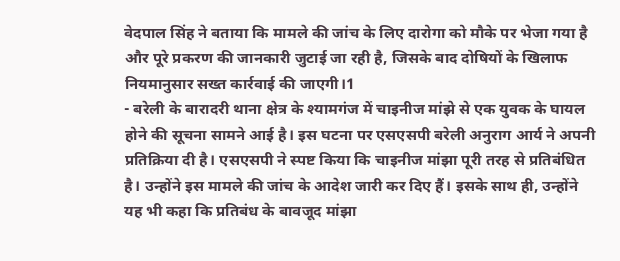वेदपाल सिंह ने बताया कि मामले की जांच के लिए दारोगा को मौके पर भेजा गया है और पूरे प्रकरण की जानकारी जुटाई जा रही है, जिसके बाद दोषियों के खिलाफ नियमानुसार सख्त कार्रवाई की जाएगी।1
- बरेली के बारादरी थाना क्षेत्र के श्यामगंज में चाइनीज मांझे से एक युवक के घायल होने की सूचना सामने आई है। इस घटना पर एसएसपी बरेली अनुराग आर्य ने अपनी प्रतिक्रिया दी है। एसएसपी ने स्पष्ट किया कि चाइनीज मांझा पूरी तरह से प्रतिबंधित है। उन्होंने इस मामले की जांच के आदेश जारी कर दिए हैं। इसके साथ ही, उन्होंने यह भी कहा कि प्रतिबंध के बावजूद मांझा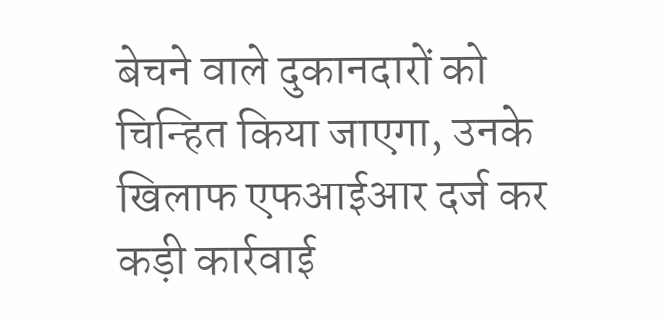बेचने वाले दुकानदारों को चिन्हित किया जाएगा, उनके खिलाफ एफआईआर दर्ज कर कड़ी कार्रवाई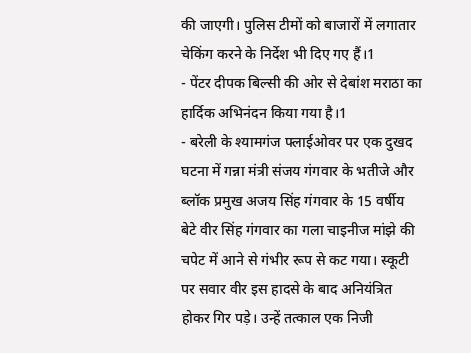की जाएगी। पुलिस टीमों को बाजारों में लगातार चेकिंग करने के निर्देश भी दिए गए हैं।1
- पेंटर दीपक बिल्सी की ओर से देबांश मराठा का हार्दिक अभिनंदन किया गया है।1
- बरेली के श्यामगंज फ्लाईओवर पर एक दुखद घटना में गन्ना मंत्री संजय गंगवार के भतीजे और ब्लॉक प्रमुख अजय सिंह गंगवार के 15 वर्षीय बेटे वीर सिंह गंगवार का गला चाइनीज मांझे की चपेट में आने से गंभीर रूप से कट गया। स्कूटी पर सवार वीर इस हादसे के बाद अनियंत्रित होकर गिर पड़े। उन्हें तत्काल एक निजी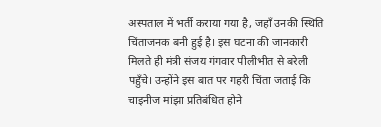अस्पताल में भर्ती कराया गया है, जहाँ उनकी स्थिति चिंताजनक बनी हुई है। इस घटना की जानकारी मिलते ही मंत्री संजय गंगवार पीलीभीत से बरेली पहुँचे। उन्होंने इस बात पर गहरी चिंता जताई कि चाइनीज मांझा प्रतिबंधित होने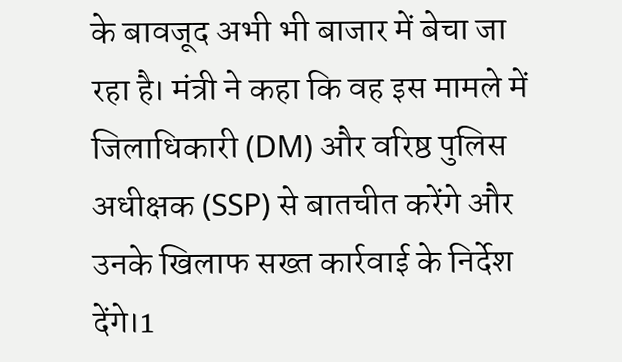के बावजूद अभी भी बाजार में बेचा जा रहा है। मंत्री ने कहा कि वह इस मामले में जिलाधिकारी (DM) और वरिष्ठ पुलिस अधीक्षक (SSP) से बातचीत करेंगे और उनके खिलाफ सख्त कार्रवाई के निर्देश देंगे।1